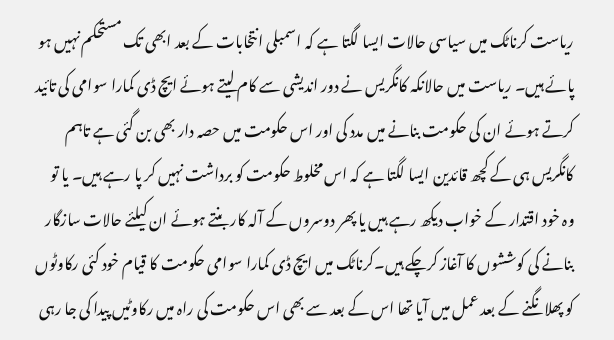ریاست کرناٹک میں سیاسی حالات ایسا لگتا ہے کہ اسمبلی انتخابات کے بعد ابھی تک مستحکم نہیں ہو پائے ہیں۔ ریاست میں حالانکہ کانگریس نے دور اندیشی سے کام لیتے ہوئے ایچ ڈی کمارا سوامی کی تائید کرتے ہوئے ان کی حکومت بنانے میں مدد کی اور اس حکومت میں حصہ دار بھی بن گئی ہے تاہم کانگریس ہی کے کچھ قائدین ایسا لگتا ہے کہ اس مخلوط حکومت کو برداشت نہیں کر پا رہے ہیں۔ یا تو وہ خود اقتدار کے خواب دیکھ رہے ہیں یا پھر دوسروں کے آلہ کار بنتے ہوئے ان کیلئے حالات سازگار بنانے کی کوششوں کا آغاز کرچکے ہیں۔کرناٹک میں ایچ ڈی کمارا سوامی حکومت کا قیام خود کئی رکاوٹوں کو پھلانگنے کے بعد عمل میں آیا تھا اس کے بعد سے بھی اس حکومت کی راہ میں رکاوٹیں پیدا کی جا رہی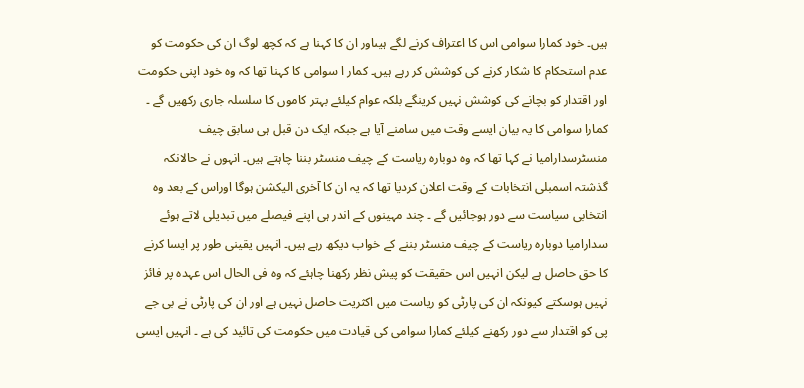ہیں۔ خود کمارا سوامی اس کا اعتراف کرنے لگے ہیںاور ان کا کہنا ہے کہ کچھ لوگ ان کی حکومت کو عدم استحکام کا شکار کرنے کی کوشش کر رہے ہیں۔ کمار ا سوامی کا کہنا تھا کہ وہ خود اپنی حکومت اور اقتدار کو بچانے کی کوشش نہیں کرینگے بلکہ عوام کیلئے بہتر کاموں کا سلسلہ جاری رکھیں گے ۔ کمارا سوامی کا یہ بیان ایسے وقت میں سامنے آیا ہے جبکہ ایک دن قبل ہی سابق چیف منسٹرسدارامیا نے کہا تھا کہ وہ دوبارہ ریاست کے چیف منسٹر بننا چاہتے ہیں۔ انہوں نے حالانکہ گذشتہ اسمبلی انتخابات کے وقت اعلان کردیا تھا کہ یہ ان کا آخری الیکشن ہوگا اوراس کے بعد وہ انتخابی سیاست سے دور ہوجائیں گے ۔ چند مہینوں کے اندر ہی اپنے فیصلے میں تبدیلی لاتے ہوئے سدارامیا دوبارہ ریاست کے چیف منسٹر بننے کے خواب دیکھ رہے ہیں۔ انہیں یقینی طور پر ایسا کرنے کا حق حاصل ہے لیکن انہیں اس حقیقت کو پیش نظر رکھنا چاہئے کہ وہ فی الحال اس عہدہ پر فائز نہیں ہوسکتے کیونکہ ان کی پارٹی کو ریاست میں اکثریت حاصل نہیں ہے اور ان کی پارٹی نے بی جے پی کو اقتدار سے دور رکھنے کیلئے کمارا سوامی کی قیادت میں حکومت کی تائید کی ہے ۔ انہیں ایسی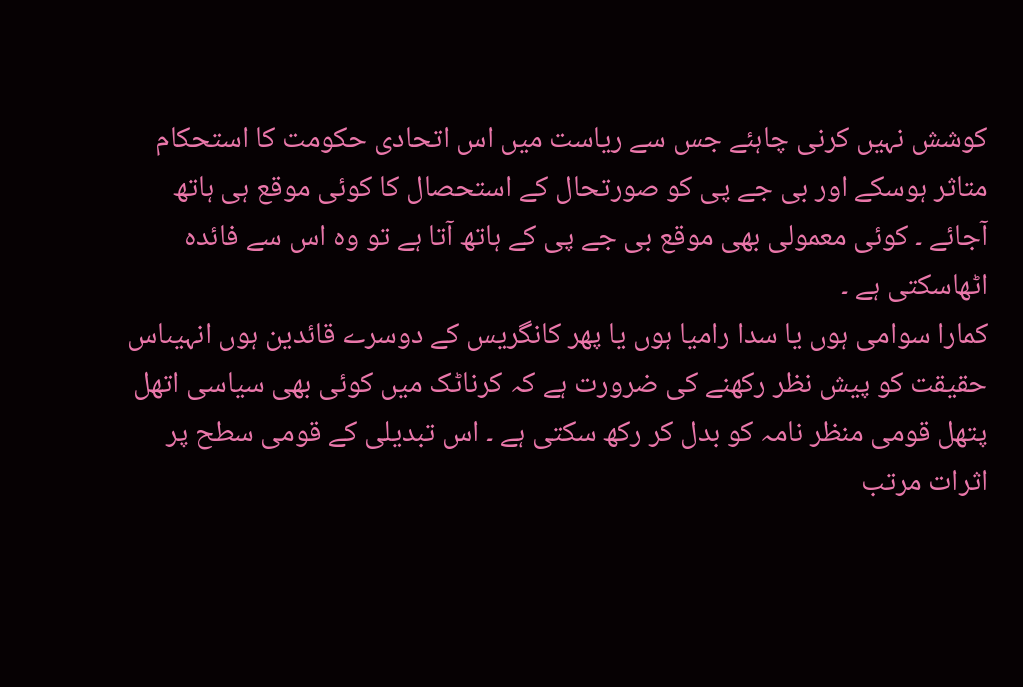کوشش نہیں کرنی چاہئے جس سے ریاست میں اس اتحادی حکومت کا استحکام متاثر ہوسکے اور بی جے پی کو صورتحال کے استحصال کا کوئی موقع ہی ہاتھ آجائے ۔ کوئی معمولی بھی موقع بی جے پی کے ہاتھ آتا ہے تو وہ اس سے فائدہ اٹھاسکتی ہے ۔
کمارا سوامی ہوں یا سدا رامیا ہوں یا پھر کانگریس کے دوسرے قائدین ہوں انہیںاس حقیقت کو پیش نظر رکھنے کی ضرورت ہے کہ کرناٹک میں کوئی بھی سیاسی اتھل پتھل قومی منظر نامہ کو بدل کر رکھ سکتی ہے ۔ اس تبدیلی کے قومی سطح پر اثرات مرتب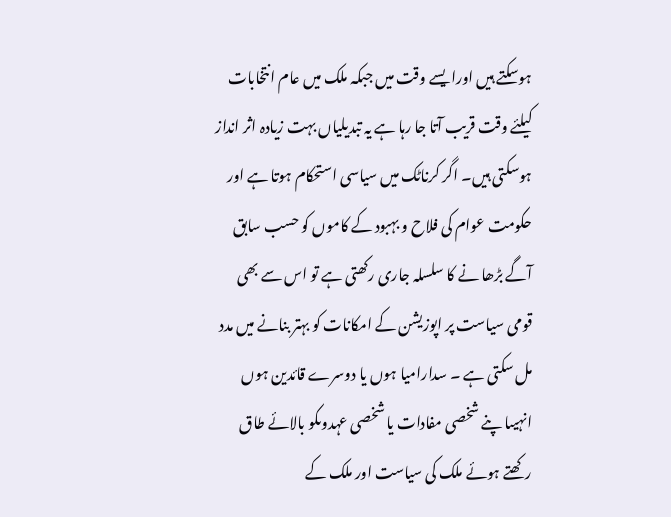ہوسکتے ہیں اورا یسے وقت میں جبکہ ملک میں عام انتخابات کیلئے وقت قریب آتا جا رہا ہے یہ تبدیلیاں بہت زیادہ اثر انداز ہوسکتی ہیں۔ اگر کرناٹک میں سیاسی استحکام ہوتا ہے اور حکومت عوام کی فلاح و بہبود کے کاموں کو حسب سابق آگے بڑھا نے کا سلسلہ جاری رکھتی ہے تو اس سے بھی قومی سیاست پر اپوزیشن کے امکانات کو بہتر بنانے میں مدد مل سکتی ہے ۔ سدارامیا ہوں یا دوسرے قائدین ہوں انہیںا پنے شخصی مفادات یا شخصی عہدوںکو بالائے طاق رکھتے ہوئے ملک کی سیاست اور ملک کے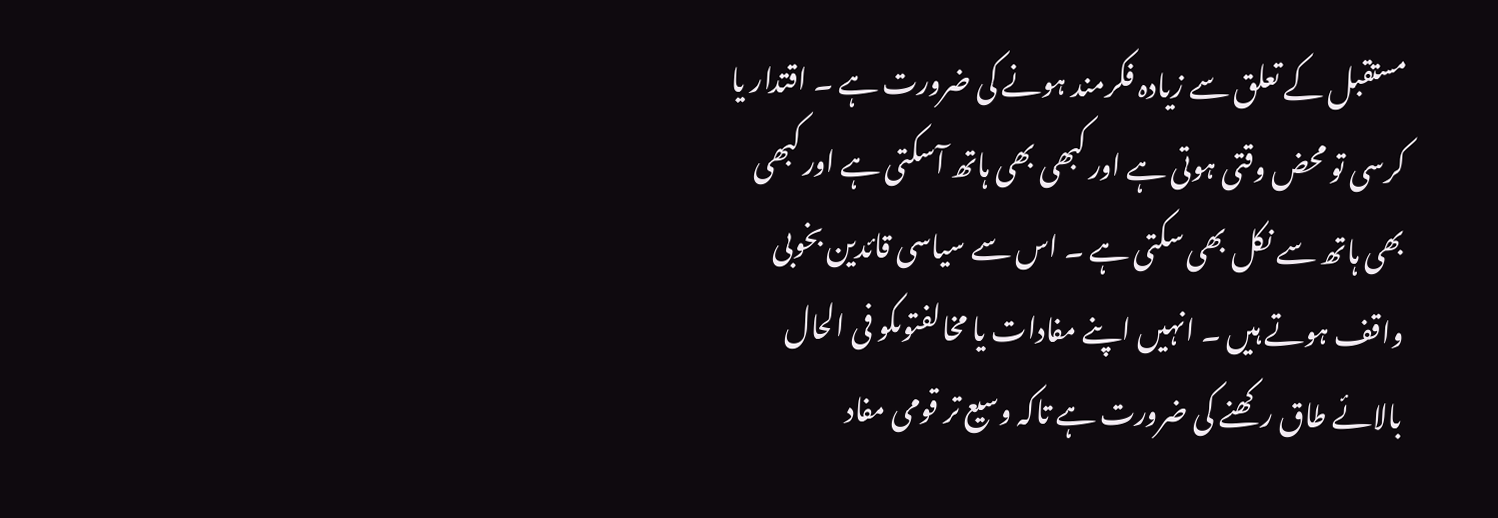مستقبل کے تعلق سے زیادہ فکرمند ہونے کی ضرورت ہے ۔ اقتدار یا کرسی تو محض وقتی ہوتی ہے اور کبھی بھی ہاتھ آسکتی ہے اور کبھی بھی ہاتھ سے نکل بھی سکتی ہے ۔ اس سے سیاسی قائدین بخوبی واقف ہوتے ہیں ۔ انہیں اپنے مفادات یا مخالفتوںکو فی الحال بالائے طاق رکھنے کی ضرورت ہے تاکہ وسیع تر قومی مفاد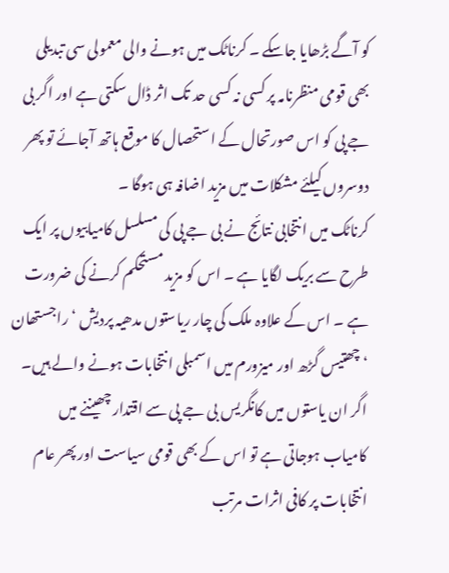کو آگے بڑھایا جاسکے ۔ کرناٹک میں ہونے والی معمولی سی تبدیلی بھی قومی منظرنامہ پر کسی نہ کسی حد تک اثر ڈال سکتی ہے اور اگر بی جے پی کو اس صورتحال کے استحصال کا موقع ہاتھ آجائے تو پھر دوسروں کیلئے مشکلات میں مزید اضافہ ہی ہوگا ۔
کرناٹک میں انتخابی نتائج نے بی جے پی کی مسلسل کامیابیوں پر ایک طرح سے بریک لگایا ہے ۔ اس کو مزید مستحکم کرنے کی ضرورت ہے ۔ اس کے علاوہ ملک کی چار ریاستوں مدھیہ پردیش ‘ راجستھان ‘ چھتیس گڑھ اور میزورم میں اسمبلی انتخابات ہونے والے ہیں۔ اگر ان یاستوں میں کانگریس بی جے پی سے اقتدار چھیننے میں کامیاب ہوجاتی ہے تو اس کے بھی قومی سیاست اور پھر عام انتخابات پر کافی اثرات مرتب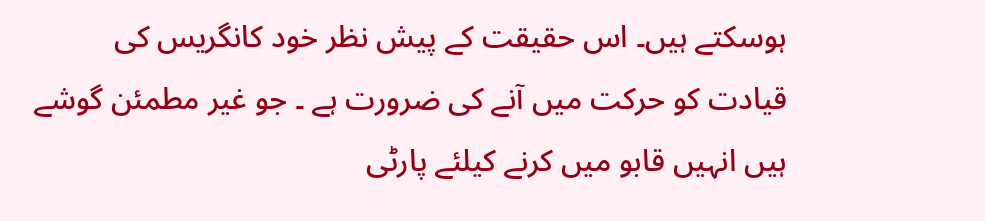ہوسکتے ہیں۔ اس حقیقت کے پیش نظر خود کانگریس کی قیادت کو حرکت میں آنے کی ضرورت ہے ۔ جو غیر مطمئن گوشے ہیں انہیں قابو میں کرنے کیلئے پارٹی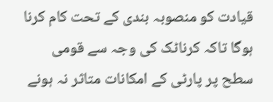قیادت کو منصوبہ بندی کے تحت کام کرنا ہوگا تاکہ کرناٹک کی وجہ سے قومی سطح پر پارٹی کے امکانات متاثر نہ ہونے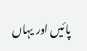پائیں اور یہاں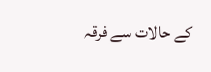کے حالات سے فرقہ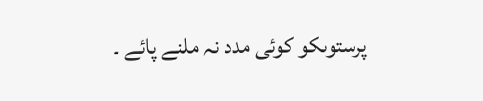پرستوںکو کوئی مدد نہ ملنے پائے ۔